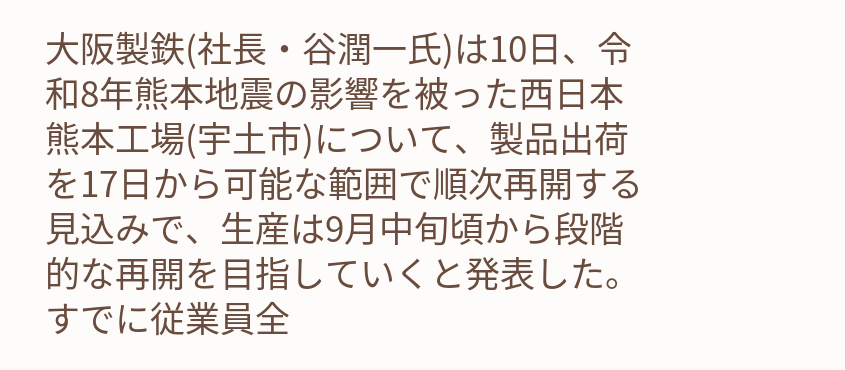大阪製鉄(社長・谷潤一氏)は10日、令和8年熊本地震の影響を被った西日本熊本工場(宇土市)について、製品出荷を17日から可能な範囲で順次再開する見込みで、生産は9月中旬頃から段階的な再開を目指していくと発表した。 すでに従業員全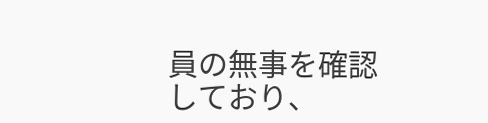員の無事を確認しており、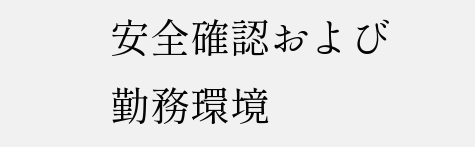安全確認および勤務環境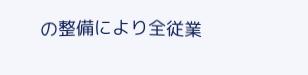の整備により全従業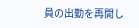員の出勤を再開し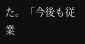た。「今後も従業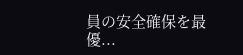員の安全確保を最優...